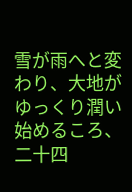雪が雨へと変わり、大地がゆっくり潤い始めるころ、二十四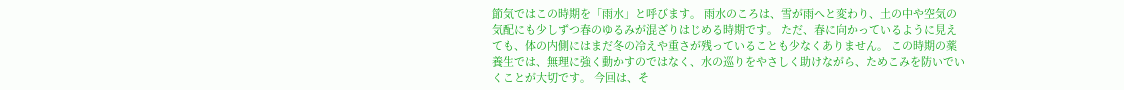節気ではこの時期を「雨水」と呼びます。 雨水のころは、雪が雨へと変わり、土の中や空気の気配にも少しずつ春のゆるみが混ざりはじめる時期です。 ただ、春に向かっているように見えても、体の内側にはまだ冬の冷えや重さが残っていることも少なくありません。 この時期の薬養生では、無理に強く動かすのではなく、水の巡りをやさしく助けながら、ためこみを防いでいくことが大切です。 今回は、そ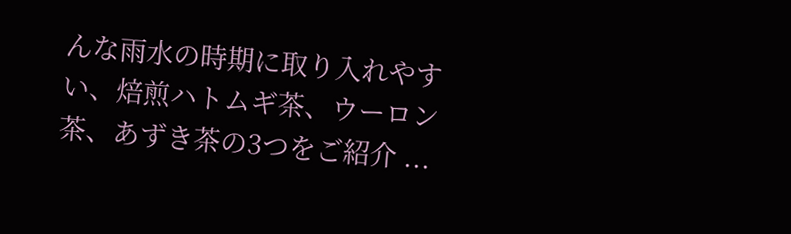んな雨水の時期に取り入れやすい、焙煎ハトムギ茶、ウーロン茶、あずき茶の3つをご紹介 ...